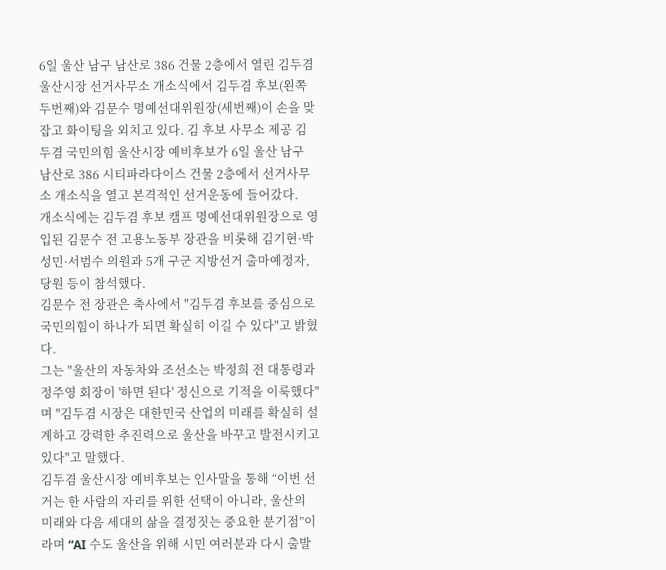6일 울산 남구 남산로 386 건물 2층에서 열린 김두겸 울산시장 선거사무소 개소식에서 김두겸 후보(왼쪽 두번째)와 김문수 명예선대위원장(세번째)이 손을 맞잡고 화이팅을 외치고 있다. 김 후보 사무소 제공 김두겸 국민의힘 울산시장 예비후보가 6일 울산 남구 남산로 386 시티파라다이스 건물 2층에서 선거사무소 개소식을 열고 본격적인 선거운동에 들어갔다.
개소식에는 김두겸 후보 캠프 명예선대위원장으로 영입된 김문수 전 고용노동부 장관을 비롯해 김기현·박성민·서범수 의원과 5개 구군 지방선거 출마예정자, 당원 등이 참석했다.
김문수 전 장관은 축사에서 "김두겸 후보를 중심으로 국민의힘이 하나가 되면 확실히 이길 수 있다"고 밝혔다.
그는 "울산의 자동차와 조선소는 박정희 전 대통령과 정주영 회장이 '하면 된다' 정신으로 기적을 이룩했다"며 "김두겸 시장은 대한민국 산업의 미래를 확실히 설계하고 강력한 추진력으로 울산을 바꾸고 발전시키고 있다"고 말했다.
김두겸 울산시장 예비후보는 인사말을 통해 “이번 선거는 한 사람의 자리를 위한 선택이 아니라, 울산의 미래와 다음 세대의 삶을 결정짓는 중요한 분기점”이라며 “AI 수도 울산을 위해 시민 여러분과 다시 출발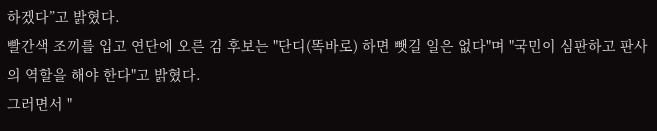하겠다”고 밝혔다.
빨간색 조끼를 입고 연단에 오른 김 후보는 "단디(똑바로) 하면 뺏길 일은 없다"며 "국민이 심판하고 판사의 역할을 해야 한다"고 밝혔다.
그러면서 "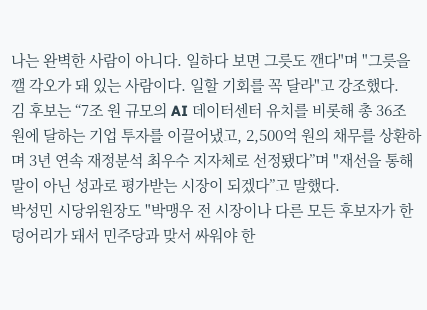나는 완벽한 사람이 아니다. 일하다 보면 그릇도 깬다"며 "그릇을 깰 각오가 돼 있는 사람이다. 일할 기회를 꼭 달라"고 강조했다.
김 후보는 “7조 원 규모의 AI 데이터센터 유치를 비롯해 총 36조 원에 달하는 기업 투자를 이끌어냈고, 2,500억 원의 채무를 상환하며 3년 연속 재정분석 최우수 지자체로 선정됐다”며 "재선을 통해 말이 아닌 성과로 평가받는 시장이 되겠다”고 말했다.
박성민 시당위원장도 "박맹우 전 시장이나 다른 모든 후보자가 한 덩어리가 돼서 민주당과 맞서 싸워야 한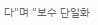다"며 "보수 단일화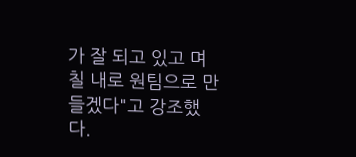가 잘 되고 있고 며칠 내로 원팀으로 만들겠다"고 강조했다.